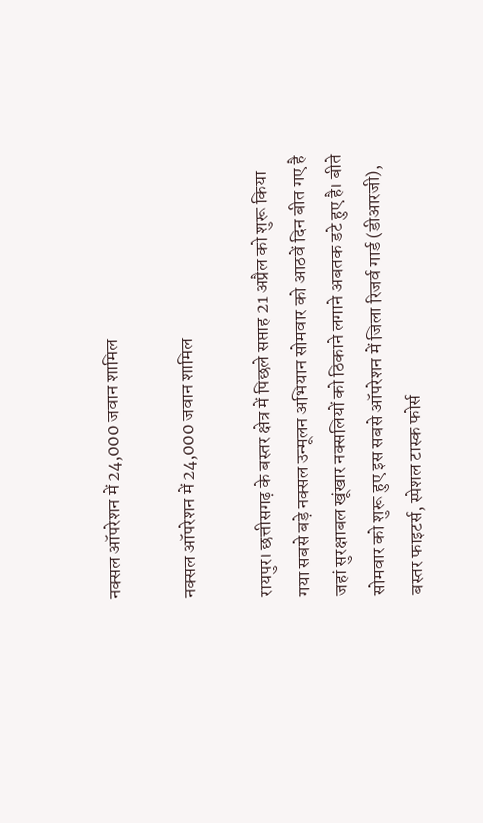नक्सल ऑपरेशन में 24,000 जवान शामिल

नक्सल ऑपरेशन में 24,000 जवान शामिल

रायपुर। छत्तीसगढ़ के बस्तर क्षेत्र में पिछले सप्ताह 21 अप्रैल को शुरू किया गया सबसे बड़े नक्सल उन्मूलन अभियान सोमवार को आठवें दिन बीत गए है जहां सुरक्षाबल खूंखार नक्सलियों को ठिकाने लगाने अबतक डटे हुए है। बीते सोमवार को शुरू हुए इस सबसे ऑपरेशन में जिला रिजर्व गार्ड (डीआरजी), बस्तर फाइटर्स, स्पेशल टास्क फोर्स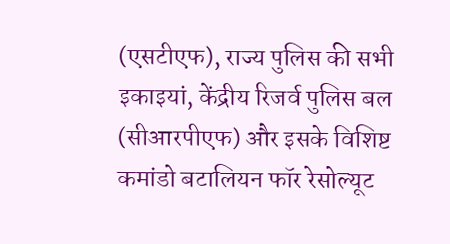(एसटीएफ), राज्य पुलिस की सभी इकाइयां, केंद्रीय रिजर्व पुलिस बल (सीआरपीएफ) और इसके विशिष्ट कमांडो बटालियन फॉर रेसोल्यूट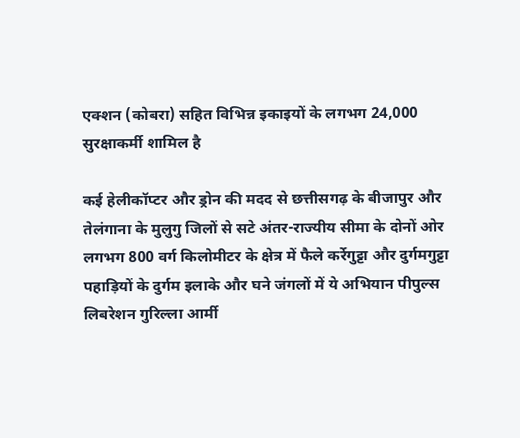एक्शन (कोबरा) सहित विभिन्न इकाइयों के लगभग 24,000 सुरक्षाकर्मी शामिल है

कई हेलीकॉप्टर और ड्रोन की मदद से छत्तीसगढ़ के बीजापुर और तेलंगाना के मुलुगु जिलों से सटे अंतर-राज्यीय सीमा के दोनों ओर लगभग 800 वर्ग किलोमीटर के क्षेत्र में फैले कर्रेगुट्टा और दुर्गमगुट्टा पहाड़ियों के दुर्गम इलाके और घने जंगलों में ये अभियान पीपुल्स लिबरेशन गुरिल्ला आर्मी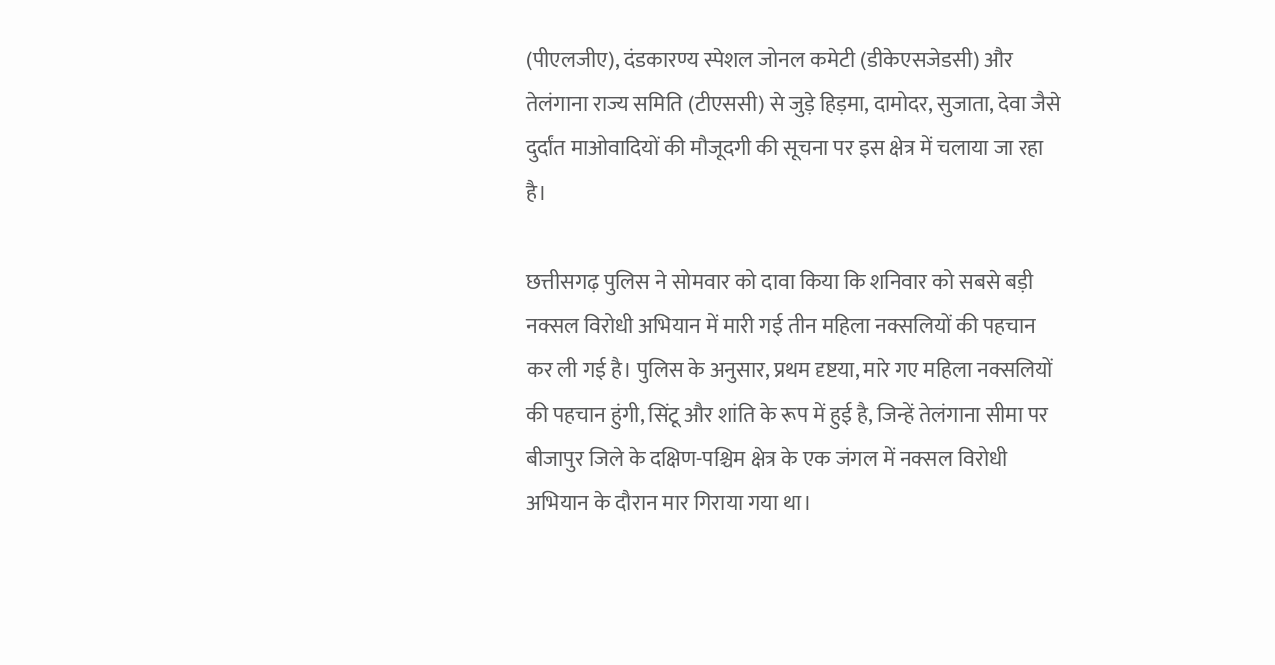(पीएलजीए), दंडकारण्य स्पेशल जोनल कमेटी (डीकेएसजेडसी) और तेलंगाना राज्य समिति (टीएससी) से जुड़े हिड़मा, दामोदर, सुजाता, देवा जैसे दुर्दांत माओवादियों की मौजूदगी की सूचना पर इस क्षेत्र में चलाया जा रहा है।

छत्तीसगढ़ पुलिस ने सोमवार को दावा किया कि शनिवार को सबसे बड़ी नक्सल विरोधी अभियान में मारी गई तीन महिला नक्सलियों की पहचान कर ली गई है। पुलिस के अनुसार, प्रथम दृष्टया, मारे गए महिला नक्सलियों की पहचान हुंगी, सिंटू और शांति के रूप में हुई है, जिन्हें तेलंगाना सीमा पर बीजापुर जिले के दक्षिण-पश्चिम क्षेत्र के एक जंगल में नक्सल विरोधी अभियान के दौरान मार गिराया गया था।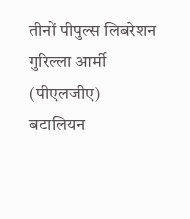तीनों पीपुल्स लिबरेशन गुरिल्ला आर्मी (पीएलजीए) बटालियन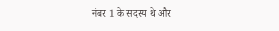नंबर 1 के सदस्य थे और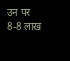उन पर 8-8 लाख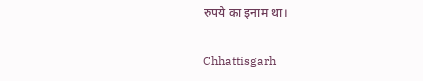रुपये का इनाम था।

Chhattisgarh